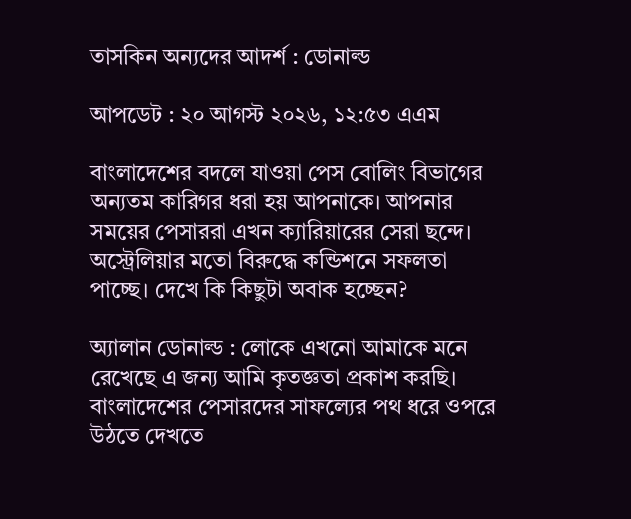তাসকিন অন্যদের আদর্শ : ডোনাল্ড

আপডেট : ২০ আগস্ট ২০২৬, ১২:৫৩ এএম

বাংলাদেশের বদলে যাওয়া পেস বোলিং বিভাগের অন্যতম কারিগর ধরা হয় আপনাকে। আপনার সময়ের পেসাররা এখন ক্যারিয়ারের সেরা ছন্দে। অস্ট্রেলিয়ার মতো বিরুদ্ধে কন্ডিশনে সফলতা পাচ্ছে। দেখে কি কিছুটা অবাক হচ্ছেন?

অ্যালান ডোনাল্ড : লোকে এখনো আমাকে মনে রেখেছে এ জন্য আমি কৃতজ্ঞতা প্রকাশ করছি। বাংলাদেশের পেসারদের সাফল্যের পথ ধরে ওপরে উঠতে দেখতে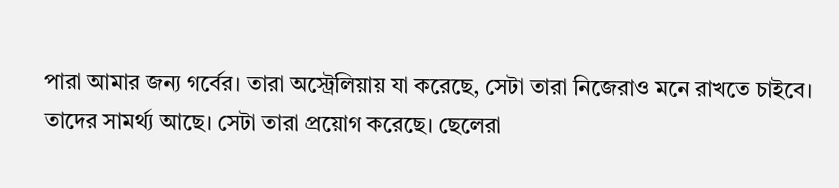পারা আমার জন্য গর্বের। তারা অস্ট্রেলিয়ায় যা করেছে, সেটা তারা নিজেরাও মনে রাখতে চাইবে। তাদের সামর্থ্য আছে। সেটা তারা প্রয়োগ করেছে। ছেলেরা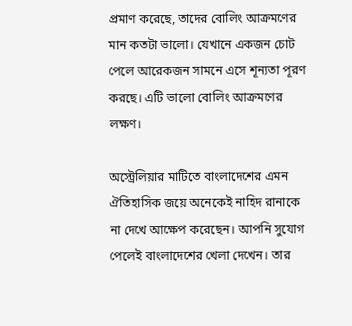প্রমাণ করেছে, তাদের বোলিং আক্রমণের মান কতটা ভালো। যেখানে একজন চোট পেলে আরেকজন সামনে এসে শূন্যতা পূরণ করছে। এটি ভালো বোলিং আক্রমণের লক্ষণ।

অস্ট্রেলিয়ার মাটিতে বাংলাদেশের এমন ঐতিহাসিক জয়ে অনেকেই নাহিদ রানাকে না দেখে আক্ষেপ করেছেন। আপনি সুযোগ পেলেই বাংলাদেশের খেলা দেখেন। তার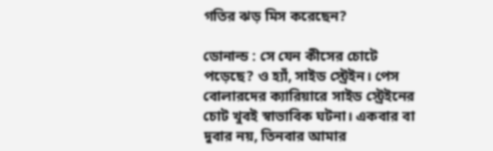গতির ঝড় মিস করেছেন?

ডোনাল্ড : সে যেন কীসের চোটে পড়েছে? ও হ্যাঁ, সাইড স্ট্রেইন। পেস বোলারদের ক্যারিয়ারে সাইড স্ট্রেইনের চোট খুবই স্বাভাবিক ঘটনা। একবার বা দুবার নয়, তিনবার আমার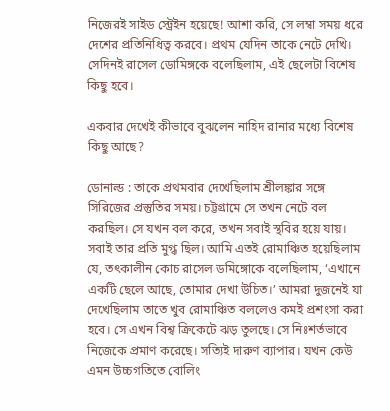নিজেরই সাইড স্ট্রেইন হয়েছে! আশা করি, সে লম্বা সময় ধরে দেশের প্রতিনিধিত্ব করবে। প্রথম যেদিন তাকে নেটে দেখি। সেদিনই রাসেল ডোমিঙ্গকে বলেছিলাম, এই ছেলেটা বিশেষ কিছু হবে।

একবার দেখেই কীভাবে বুঝলেন নাহিদ রানার মধ্যে বিশেষ কিছু আছে?

ডোনাল্ড : তাকে প্রথমবার দেখেছিলাম শ্রীলঙ্কার সঙ্গে সিরিজের প্রস্তুতির সময়। চট্টগ্রামে সে তখন নেটে বল করছিল। সে যখন বল করে, তখন সবাই স্থবির হয়ে যায়। সবাই তার প্রতি মুগ্ধ ছিল। আমি এতই রোমাঞ্চিত হয়েছিলাম যে, তৎকালীন কোচ রাসেল ডমিঙ্গোকে বলেছিলাম, ‘এখানে একটি ছেলে আছে, তোমার দেখা উচিত।’ আমরা দুজনেই যা দেখেছিলাম তাতে খুব রোমাঞ্চিত বললেও কমই প্রশংসা করা হবে। সে এখন বিশ্ব ক্রিকেটে ঝড় তুলছে। সে নিঃশর্তভাবে নিজেকে প্রমাণ করেছে। সত্যিই দারুণ ব্যাপার। যখন কেউ এমন উচ্চগতিতে বোলিং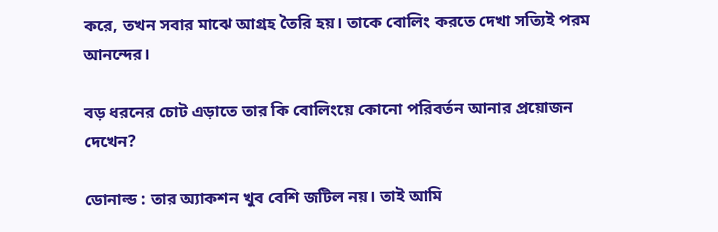করে, তখন সবার মাঝে আগ্রহ তৈরি হয়। তাকে বোলিং করতে দেখা সত্যিই পরম আনন্দের।

বড় ধরনের চোট এড়াতে তার কি বোলিংয়ে কোনো পরিবর্তন আনার প্রয়োজন দেখেন?

ডোনাল্ড : তার অ্যাকশন খুব বেশি জটিল নয়। তাই আমি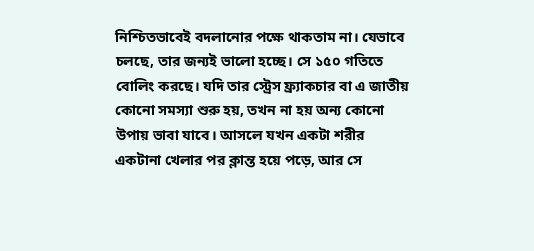নিশ্চিতভাবেই বদলানোর পক্ষে থাকতাম না। যেভাবে চলছে, তার জন্যই ভালো হচ্ছে। সে ১৫০ গতিতে বোলিং করছে। যদি তার স্ট্রেস ফ্র্যাকচার বা এ জাতীয় কোনো সমস্যা শুরু হয়, তখন না হয় অন্য কোনো উপায় ভাবা যাবে। আসলে যখন একটা শরীর একটানা খেলার পর ক্লান্ত হয়ে পড়ে, আর সে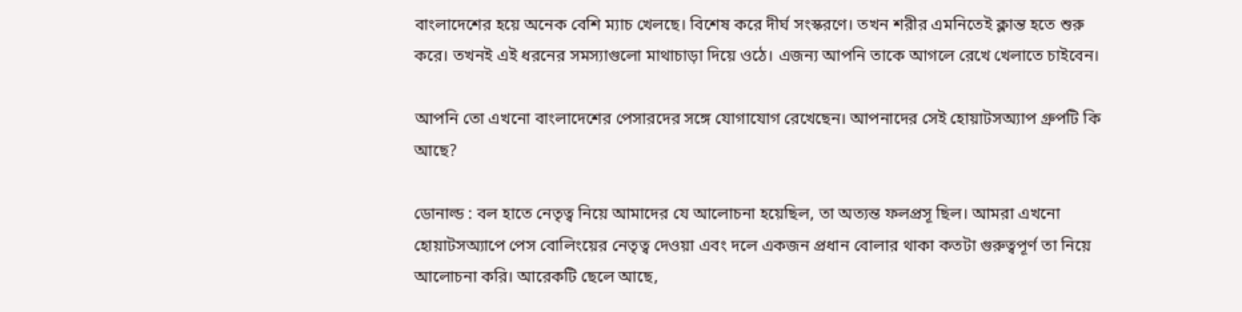বাংলাদেশের হয়ে অনেক বেশি ম্যাচ খেলছে। বিশেষ করে দীর্ঘ সংস্করণে। তখন শরীর এমনিতেই ক্লান্ত হতে শুরু করে। তখনই এই ধরনের সমস্যাগুলো মাথাচাড়া দিয়ে ওঠে। এজন্য আপনি তাকে আগলে রেখে খেলাতে চাইবেন।

আপনি তো এখনো বাংলাদেশের পেসারদের সঙ্গে যোগাযোগ রেখেছেন। আপনাদের সেই হোয়াটসঅ্যাপ গ্রুপটি কি আছে?

ডোনাল্ড : বল হাতে নেতৃত্ব নিয়ে আমাদের যে আলোচনা হয়েছিল, তা অত্যন্ত ফলপ্রসূ ছিল। আমরা এখনো হোয়াটসঅ্যাপে পেস বোলিংয়ের নেতৃত্ব দেওয়া এবং দলে একজন প্রধান বোলার থাকা কতটা গুরুত্বপূর্ণ তা নিয়ে আলোচনা করি। আরেকটি ছেলে আছে,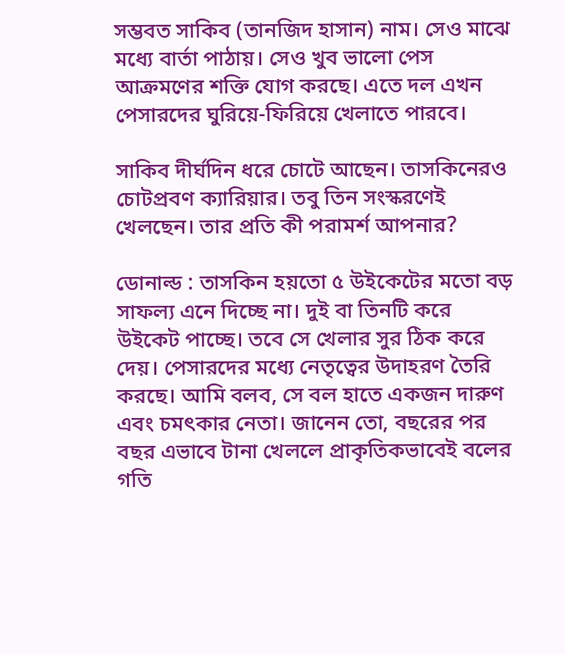সম্ভবত সাকিব (তানজিদ হাসান) নাম। সেও মাঝে মধ্যে বার্তা পাঠায়। সেও খুব ভালো পেস আক্রমণের শক্তি যোগ করছে। এতে দল এখন পেসারদের ঘুরিয়ে-ফিরিয়ে খেলাতে পারবে।

সাকিব দীর্ঘদিন ধরে চোটে আছেন। তাসকিনেরও চোটপ্রবণ ক্যারিয়ার। তবু তিন সংস্করণেই খেলছেন। তার প্রতি কী পরামর্শ আপনার?

ডোনাল্ড : তাসকিন হয়তো ৫ উইকেটের মতো বড় সাফল্য এনে দিচ্ছে না। দুই বা তিনটি করে উইকেট পাচ্ছে। তবে সে খেলার সুর ঠিক করে দেয়। পেসারদের মধ্যে নেতৃত্বের উদাহরণ তৈরি করছে। আমি বলব, সে বল হাতে একজন দারুণ এবং চমৎকার নেতা। জানেন তো, বছরের পর বছর এভাবে টানা খেললে প্রাকৃতিকভাবেই বলের গতি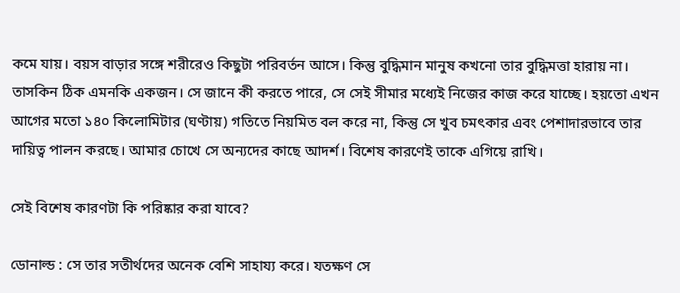কমে যায়। বয়স বাড়ার সঙ্গে শরীরেও কিছুটা পরিবর্তন আসে। কিন্তু বুদ্ধিমান মানুষ কখনো তার বুদ্ধিমত্তা হারায় না। তাসকিন ঠিক এমনকি একজন। সে জানে কী করতে পারে, সে সেই সীমার মধ্যেই নিজের কাজ করে যাচ্ছে। হয়তো এখন আগের মতো ১৪০ কিলোমিটার (ঘণ্টায়) গতিতে নিয়মিত বল করে না, কিন্তু সে খুব চমৎকার এবং পেশাদারভাবে তার দায়িত্ব পালন করছে। আমার চোখে সে অন্যদের কাছে আদর্শ। বিশেষ কারণেই তাকে এগিয়ে রাখি।

সেই বিশেষ কারণটা কি পরিষ্কার করা যাবে?

ডোনাল্ড : সে তার সতীর্থদের অনেক বেশি সাহায্য করে। যতক্ষণ সে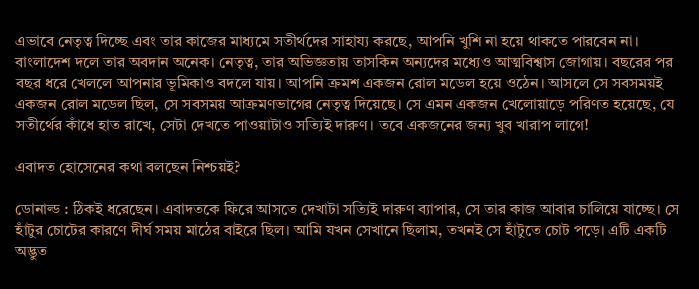এভাবে নেতৃত্ব দিচ্ছে এবং তার কাজের মাধ্যমে সতীর্থদের সাহায্য করছে, আপনি খুশি না হয়ে থাকতে পারবেন না। বাংলাদেশ দলে তার অবদান অনেক। নেতৃত্ব, তার অভিজ্ঞতায় তাসকিন অন্যদের মধ্যেও আত্মবিশ্বাস জোগায়। বছরের পর বছর ধরে খেললে আপনার ভূমিকাও বদলে যায়। আপনি ক্রমশ একজন রোল মডেল হয়ে ওঠেন। আসলে সে সবসময়ই একজন রোল মডেল ছিল, সে সবসময় আক্রমণভাগের নেতৃত্ব দিয়েছে। সে এমন একজন খেলোয়াড়ে পরিণত হয়েছে, যে সতীর্থের কাঁধে হাত রাখে, সেটা দেখতে পাওয়াটাও সত্যিই দারুণ। তবে একজনের জন্য খুব খারাপ লাগে!

এবাদত হোসেনের কথা বলছেন নিশ্চয়ই?

ডোনাল্ড : ঠিকই ধরেছেন। এবাদতকে ফিরে আসতে দেখাটা সত্যিই দারুণ ব্যাপার, সে তার কাজ আবার চালিয়ে যাচ্ছে। সে হাঁটুর চোটের কারণে দীর্ঘ সময় মাঠের বাইরে ছিল। আমি যখন সেখানে ছিলাম, তখনই সে হাঁটুতে চোট পড়ে। এটি একটি অদ্ভুত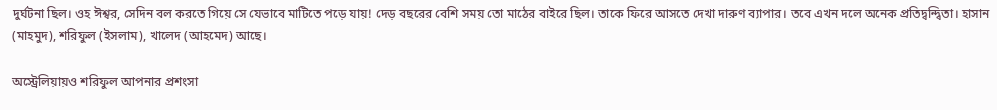দুর্ঘটনা ছিল। ওহ ঈশ্বর, সেদিন বল করতে গিয়ে সে যেভাবে মাটিতে পড়ে যায়! দেড় বছরের বেশি সময় তো মাঠের বাইরে ছিল। তাকে ফিরে আসতে দেখা দারুণ ব্যাপার। তবে এখন দলে অনেক প্রতিদ্বন্দ্বিতা। হাসান (মাহমুদ), শরিফুল (ইসলাম), খালেদ (আহমেদ) আছে।

অস্ট্রেলিয়ায়ও শরিফুল আপনার প্রশংসা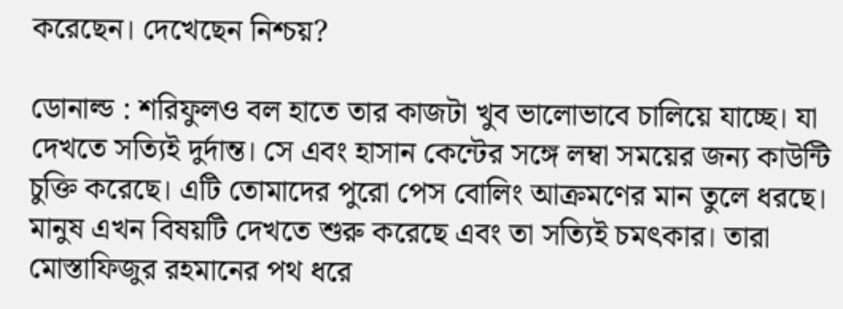করেছেন। দেখেছেন নিশ্চয়?

ডোনাল্ড : শরিফুলও বল হাতে তার কাজটা খুব ভালোভাবে চালিয়ে যাচ্ছে। যা দেখতে সত্যিই দুর্দান্ত। সে এবং হাসান কেন্টের সঙ্গে লম্বা সময়ের জন্য কাউন্টি চুক্তি করেছে। এটি তোমাদের পুরো পেস বোলিং আক্রমণের মান তুলে ধরছে। মানুষ এখন বিষয়টি দেখতে শুরু করেছে এবং তা সত্যিই চমৎকার। তারা মোস্তাফিজুর রহমানের পথ ধরে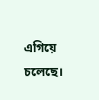এগিয়ে চলেছে।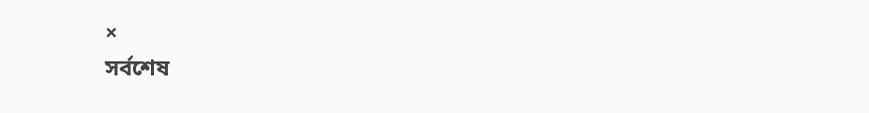×
সর্বশেষ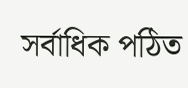সর্বাধিক পঠিত